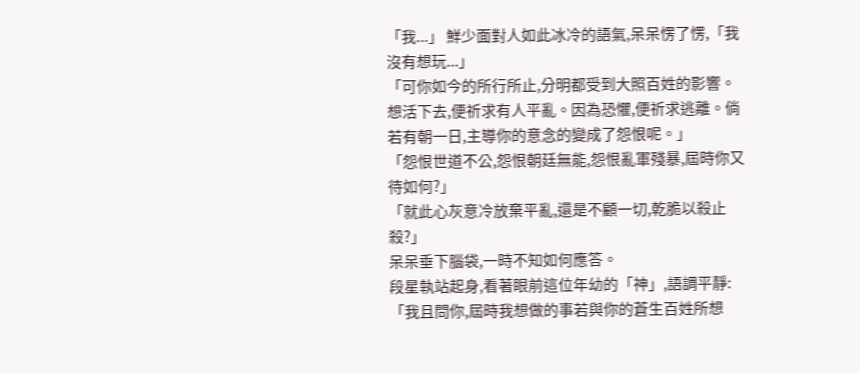「我...」 鮮少面對人如此冰冷的語氣,呆呆愣了愣,「我沒有想玩...」
「可你如今的所行所止,分明都受到大照百姓的影響。想活下去,便祈求有人平亂。因為恐懼,便祈求逃離。倘若有朝一日,主導你的意念的變成了怨恨呢。」
「怨恨世道不公,怨恨朝廷無能,怨恨亂軍殘暴,屆時你又待如何?」
「就此心灰意冷放棄平亂,還是不顧一切,乾脆以殺止殺?」
呆呆垂下腦袋,一時不知如何應答。
段星執站起身,看著眼前這位年幼的「神」,語調平靜:「我且問你,屆時我想做的事若與你的蒼生百姓所想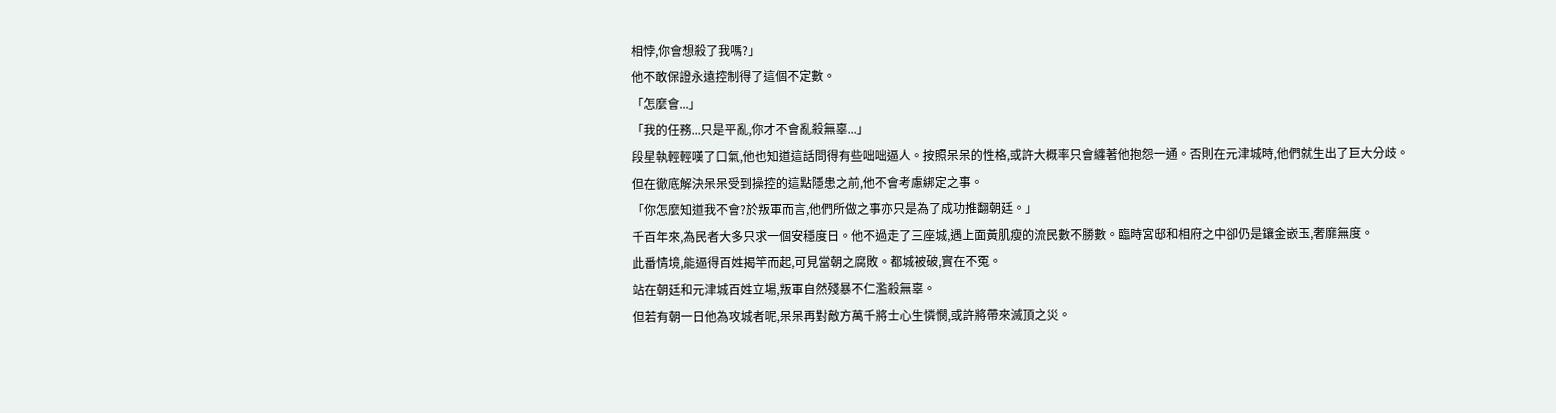相悖,你會想殺了我嗎?」
他不敢保證永遠控制得了這個不定數。
「怎麼會...」
「我的任務...只是平亂,你才不會亂殺無辜...」
段星執輕輕嘆了口氣,他也知道這話問得有些咄咄逼人。按照呆呆的性格,或許大概率只會纏著他抱怨一通。否則在元津城時,他們就生出了巨大分歧。
但在徹底解決呆呆受到操控的這點隱患之前,他不會考慮綁定之事。
「你怎麼知道我不會?於叛軍而言,他們所做之事亦只是為了成功推翻朝廷。」
千百年來,為民者大多只求一個安穩度日。他不過走了三座城,遇上面黃肌瘦的流民數不勝數。臨時宮邸和相府之中卻仍是鑲金嵌玉,奢靡無度。
此番情境,能逼得百姓揭竿而起,可見當朝之腐敗。都城被破,實在不冤。
站在朝廷和元津城百姓立場,叛軍自然殘暴不仁濫殺無辜。
但若有朝一日他為攻城者呢,呆呆再對敵方萬千將士心生憐憫,或許將帶來滅頂之災。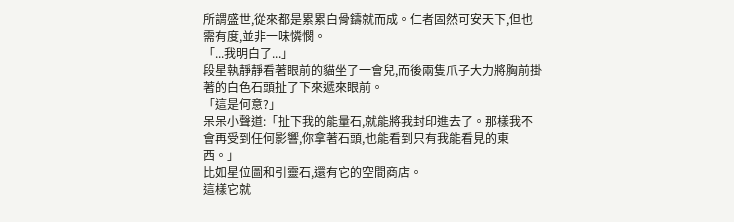所謂盛世,從來都是累累白骨鑄就而成。仁者固然可安天下,但也需有度,並非一味憐憫。
「...我明白了...」
段星執靜靜看著眼前的貓坐了一會兒,而後兩隻爪子大力將胸前掛著的白色石頭扯了下來遞來眼前。
「這是何意?」
呆呆小聲道:「扯下我的能量石,就能將我封印進去了。那樣我不會再受到任何影響,你拿著石頭,也能看到只有我能看見的東西。」
比如星位圖和引靈石,還有它的空間商店。
這樣它就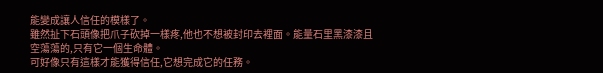能變成讓人信任的模樣了。
雖然扯下石頭像把爪子砍掉一樣疼,他也不想被封印去裡面。能量石里黑漆漆且空蕩蕩的,只有它一個生命體。
可好像只有這樣才能獲得信任,它想完成它的任務。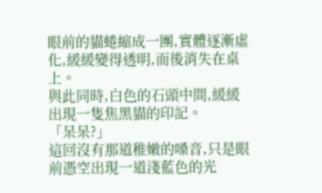眼前的貓蜷縮成一團,實體逐漸虛化,緩緩變得透明,而後消失在桌上。
與此同時,白色的石頭中間,緩緩出現一隻焦黑貓的印記。
「呆呆?」
這回沒有那道稚嫩的嗓音,只是眼前憑空出現一道淺藍色的光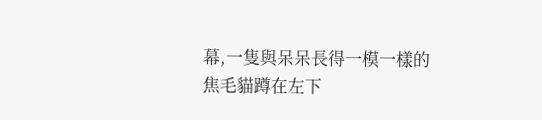幕,一隻與呆呆長得一模一樣的焦毛貓蹲在左下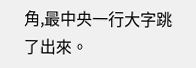角,最中央一行大字跳了出來。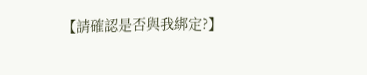【請確認是否與我綁定?】